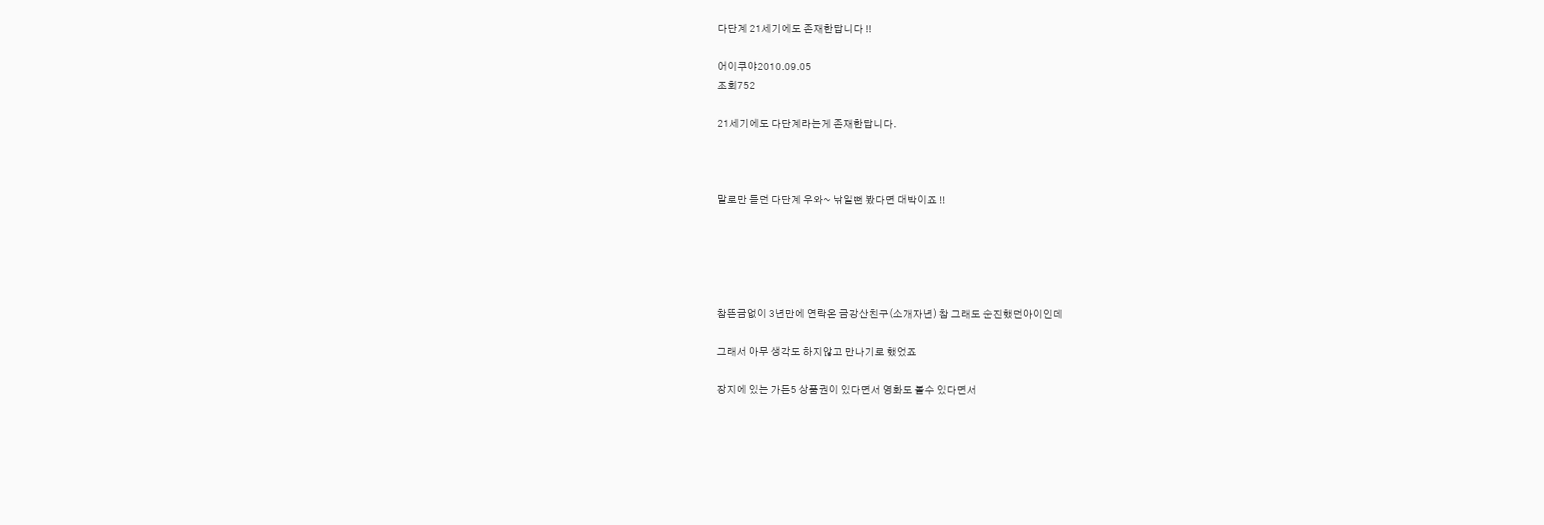다단계 21세기에도 존재한답니다 !!

어이쿠야2010.09.05
조회752

21세기에도 다단계라는게 존재한답니다.



말로만 듣던 다단계 우와~ 낚일뻔 봤다면 대박이죠 !!





참뜬금없이 3년만에 연락온 금강산친구(소개자년) 참 그래도 순진했던아이인데

그래서 아무 생각도 하지않고 만나기로 했었죠

장지에 있는 가든5 상품권이 있다면서 영화도 볼수 있다면서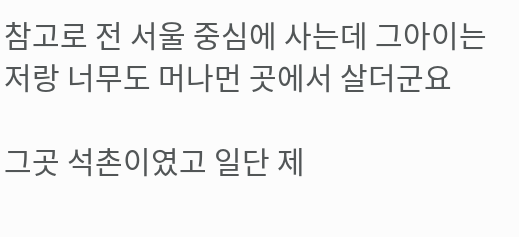참고로 전 서울 중심에 사는데 그아이는 저랑 너무도 머나먼 곳에서 살더군요

그곳 석촌이였고 일단 제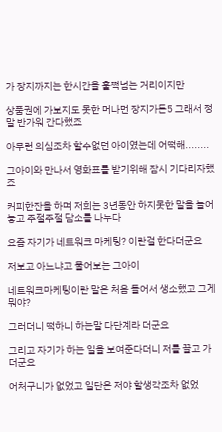가 장지까지는 한시간을 훌쩍넘는 거리이지만

상품권에 가보지도 못한 머나먼 장지가든5 그래서 정말 반가워 간다했죠

아무런 의심조차 할수없던 아이였는데 어떡해........

그아이와 만나서 영화표를 받기위해 잠시 기다리자했죠

커피한잔을 하며 저희는 3년동안 하지못한 말을 늘어놓고 주절주절 담소를 나누다

요즘 자기가 네트워크 마케팅? 이란걸 한다더군요

저보고 아느냐고 물어보는 그아이

네트워크마케팅이란 말은 처음 들어서 생소했고 그게 뭐야?

그러더니 떡하니 하는말 다단계라 더군요

그리고 자기가 하는 일을 보여준다더니 저를 끌고 가더군요

어처구니가 없었고 일단은 저야 할생각조차 없었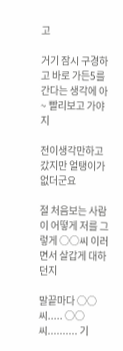고

거기 잠시 구경하고 바로 가든5를 간다는 생각에 아~ 빨리보고 가야지

전이생각만하고 갔지만 얼탱이가 없더군요

절 처음보는 사람이 어떻게 저를 그렇게 ○○씨 이러면서 살갑게 대하던지

말끝마다 ○○씨..... ○○씨.......... 기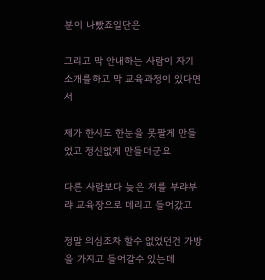분이 나빴죠일단은

그리고 막 안내하는 사람이 자기소개를하고 막 교육과정이 있다면서

제가 한시도 한눈을 못팔게 만들었고 정신없게 만들더군요

다른 사람보다 늦은 저를 부랴부랴 교육장으로 데리고 들어갔고

정말 의심조차 할수 없었던건 가방을 가지고 들어갈수 있는데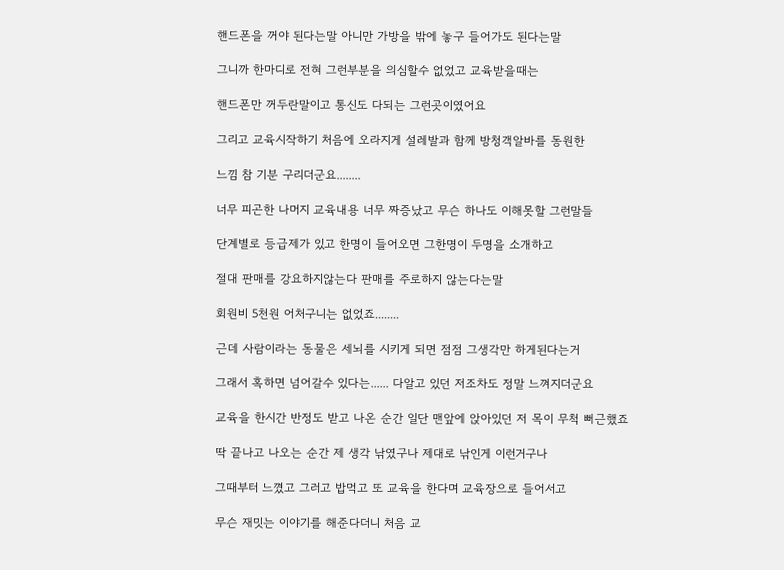핸드폰을 꺼야 된다는말 아니만 가방을 밖에 놓구 들어가도 된다는말

그니까 한마디로 전혀 그런부분을 의심할수 없었고 교육받을때는

핸드폰만 꺼두란말이고 통신도 다되는 그런곳이였어요

그리고 교육시작하기 처음에 오라지게 설레발과 함께 방청객알바를 동원한

느낌 참 기분 구리더군요........

너무 피곤한 나머지 교육내용 너무 짜증났고 무슨 하나도 이해못할 그런말들

단계별로 등급제가 있고 한명이 들어오면 그한명이 두명을 소개하고

절대 판매를 강요하지않는다 판매를 주로하지 않는다는말

회원비 5천원 어처구니는 없었죠........

근데 사람이라는 동물은 세뇌를 시키게 되면 점점 그생각만 하게된다는거

그래서 혹하면 넘어갈수 있다는...... 다알고 있던 저조차도 정말 느껴지더군요

교육을 한시간 반정도 받고 나온 순간 일단 맨앞에 앉아있던 저 목이 무척 뻐근했죠

딱 끝나고 나오는 순간 제 생각 낚였구나 제대로 낚인게 이런거구나

그때부터 느꼈고 그러고 밥먹고 또 교육을 한다며 교육장으로 들어서고

무슨 재밋는 이야기를 해준다더니 처음 교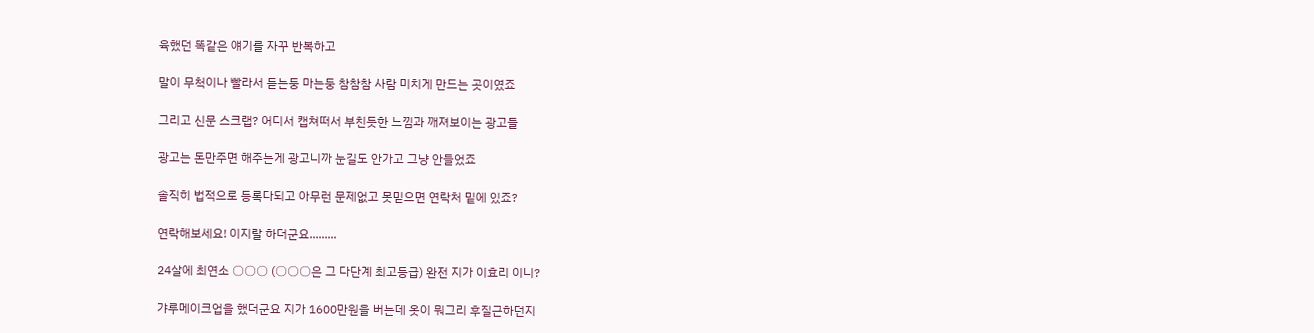육했던 똑같은 얘기를 자꾸 반복하고

말이 무척이나 빨라서 듣는둥 마는둥 참참참 사람 미치게 만드는 곳이였죠

그리고 신문 스크랩? 어디서 캡쳐떠서 부친듯한 느낌과 깨져보이는 광고들

광고는 돈만주면 해주는게 광고니까 눈길도 안가고 그냥 안들었죠

솔직히 법적으로 등록다되고 아무런 문제없고 못믿으면 연락처 밑에 있죠?

연락해보세요! 이지랄 하더군요.........

24살에 최연소 ○○○ (○○○은 그 다단계 최고등급) 완전 지가 이효리 이니?

갸루메이크업을 했더군요 지가 1600만원을 버는데 옷이 뭐그리 후질근하던지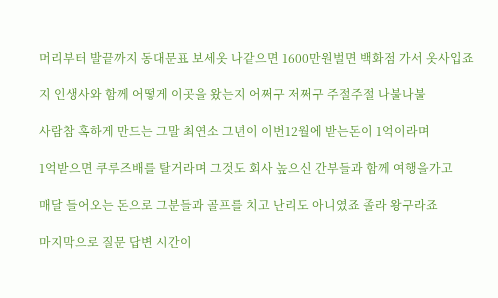머리부터 발끝까지 동대문표 보세옷 나같으면 1600만원벌면 백화점 가서 옷사입죠

지 인생사와 함께 어떻게 이곳을 왔는지 어쩌구 저쩌구 주절주절 나불나불

사람참 혹하게 만드는 그말 최연소 그년이 이번12월에 받는돈이 1억이라며

1억받으면 쿠루즈배를 탈거라며 그것도 회사 높으신 간부들과 함께 여행을가고

매달 들어오는 돈으로 그분들과 골프를 치고 난리도 아니였죠 졸라 왕구라죠

마지막으로 질문 답변 시간이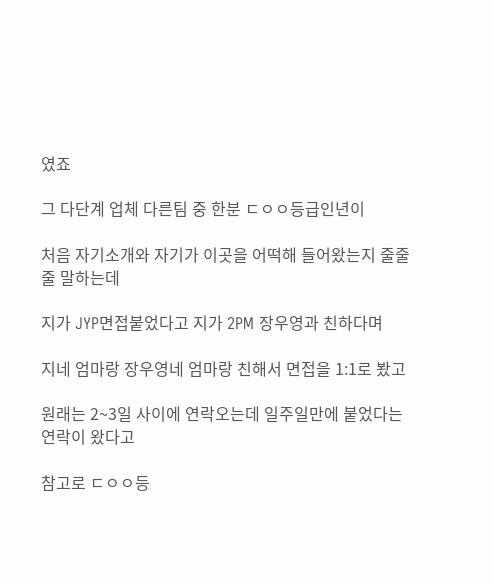였죠

그 다단계 업체 다른팀 중 한분 ㄷㅇㅇ등급인년이

처음 자기소개와 자기가 이곳을 어떡해 들어왔는지 줄줄줄 말하는데

지가 JYP면접붙었다고 지가 2PM 장우영과 친하다며

지네 엄마랑 장우영네 엄마랑 친해서 면접을 1:1로 봤고

원래는 2~3일 사이에 연락오는데 일주일만에 붙었다는 연락이 왔다고

참고로 ㄷㅇㅇ등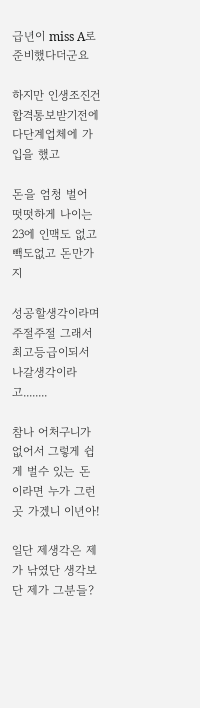급년이 miss A로 준비했다더군요

하지만 인생조진건 합격통보받기전에 다단계업체에 가입을 했고

돈을 엄청 벌어 떳떳하게 나이는 23에 인맥도 없고 빽도없고 돈만가지

성공할생각이라며 주절주절 그래서 최고등급이되서 나갈생각이라고........

참나 어처구니가 없어서 그렇게 쉽게 벌수 있는 돈이라면 누가 그런곳 가겠니 이년아!

일단 제생각은 제가 낚였단 생각보단 제가 그분들?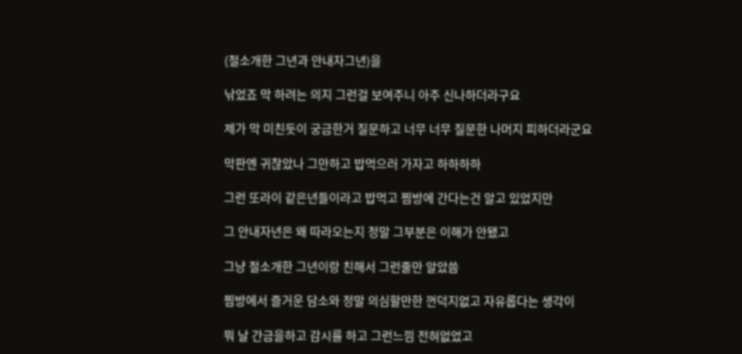(절소개한 그년과 안내자그년)을

낚었죠 막 하려는 의지 그런걸 보여주니 아주 신나하더라구요

제가 막 미친듯이 궁금한거 질문하고 너무 너무 질문한 나머지 피하더라군요

막판엔 귀찮았나 그만하고 밥먹으러 가자고 하하하하

그런 또라이 같은년들이라고 밥먹고 찜방에 간다는건 알고 있었지만

그 안내자년은 왜 따라오는지 정말 그부분은 이해가 안됐고

그냥 절소개한 그년이랑 친해서 그런줄만 알았씀

찜방에서 즐거운 담소와 정말 의심할만한 껀덕지없고 자유롭다는 생각이

뭐 날 간금을하고 감시를 하고 그런느낌 전혀없었고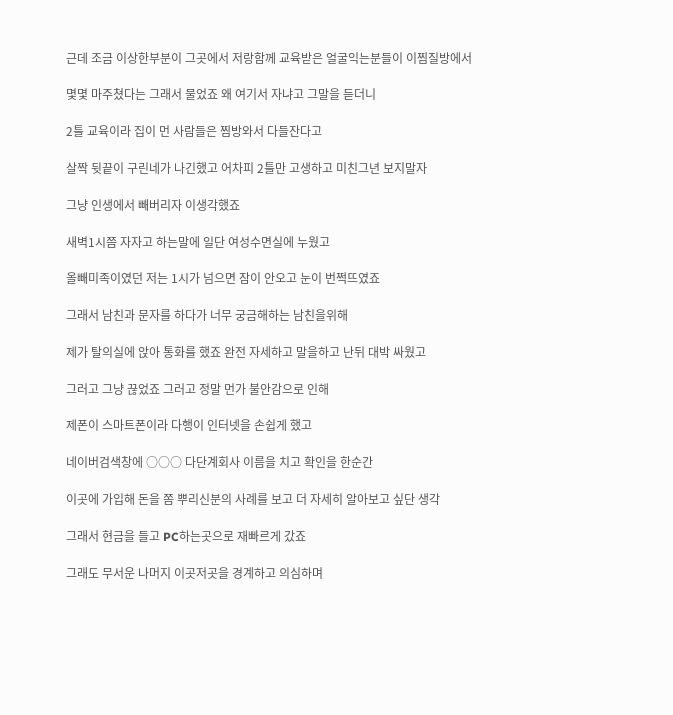근데 조금 이상한부분이 그곳에서 저랑함께 교육받은 얼굴익는분들이 이찜질방에서

몇몇 마주쳤다는 그래서 물었죠 왜 여기서 자냐고 그말을 듣더니

2틀 교육이라 집이 먼 사람들은 찜방와서 다들잔다고

살짝 뒷끝이 구린네가 나긴했고 어차피 2틀만 고생하고 미친그년 보지말자

그냥 인생에서 빼버리자 이생각했죠

새벽1시쯤 자자고 하는말에 일단 여성수면실에 누웠고

올빼미족이였던 저는 1시가 넘으면 잠이 안오고 눈이 번쩍뜨였죠

그래서 남친과 문자를 하다가 너무 궁금해하는 남친을위해

제가 탈의실에 앉아 통화를 했죠 완전 자세하고 말을하고 난뒤 대박 싸웠고

그러고 그냥 끊었죠 그러고 정말 먼가 불안감으로 인해

제폰이 스마트폰이라 다행이 인터넷을 손쉽게 했고

네이버검색창에 ○○○ 다단계회사 이름을 치고 확인을 한순간

이곳에 가입해 돈을 쫌 뿌리신분의 사례를 보고 더 자세히 알아보고 싶단 생각

그래서 현금을 들고 PC하는곳으로 재빠르게 갔죠

그래도 무서운 나머지 이곳저곳을 경계하고 의심하며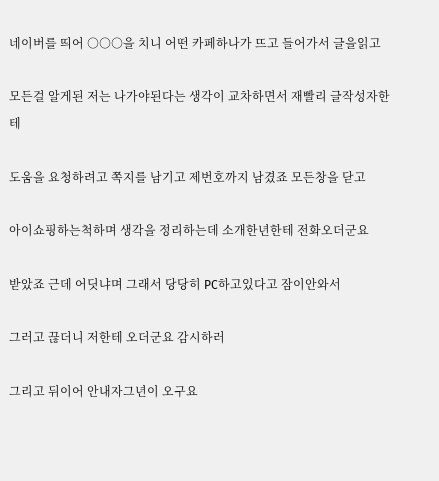네이버를 띄어 ○○○을 치니 어떤 카페하나가 뜨고 들어가서 글을읽고

모든걸 알게된 저는 나가야된다는 생각이 교차하면서 재빨리 글작성자한테

도움을 요청하려고 쪽지를 남기고 제번호까지 남겼죠 모든창을 닫고

아이쇼핑하는척하며 생각을 정리하는데 소개한년한테 전화오더군요

받았죠 근데 어딧냐며 그래서 당당히 PC하고있다고 잠이안와서

그러고 끊더니 저한테 오더군요 감시하러

그리고 뒤이어 안내자그년이 오구요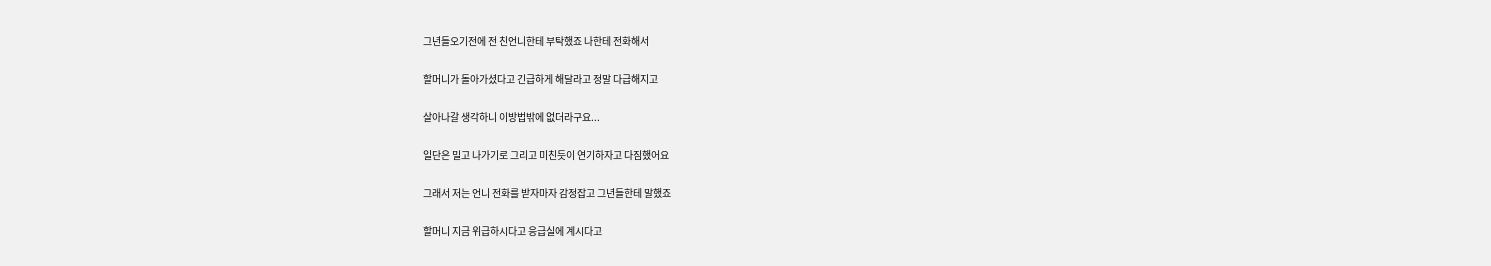그년들오기전에 전 친언니한테 부탁했죠 나한테 전화해서

할머니가 돌아가셨다고 긴급하게 해달라고 정말 다급해지고

살아나갈 생각하니 이방법밖에 없더라구요...

일단은 밀고 나가기로 그리고 미친듯이 연기하자고 다짐했어요

그래서 저는 언니 전화를 받자마자 감정잡고 그년들한테 말했죠

할머니 지금 위급하시다고 응급실에 계시다고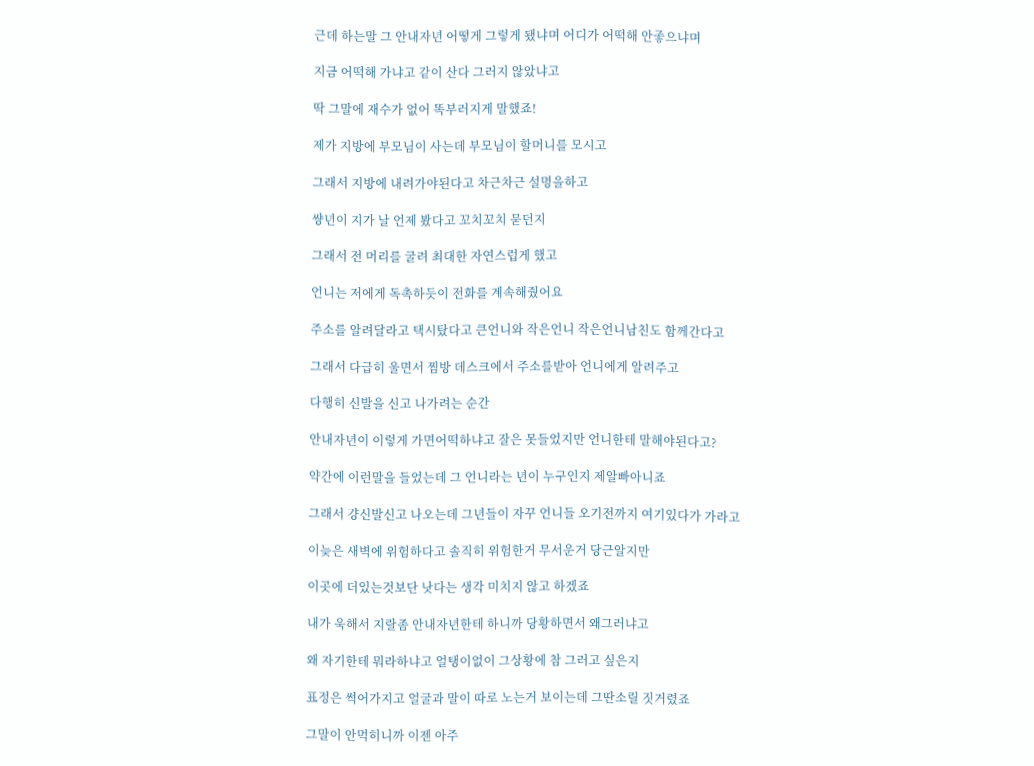근데 하는말 그 안내자년 어떻게 그렇게 됐냐며 어디가 어떡해 안좋으냐며

지금 어떡해 가냐고 같이 산다 그러지 않았냐고

딱 그말에 재수가 없어 똑부러지게 말했죠!

제가 지방에 부모님이 사는데 부모님이 할머니를 모시고

그래서 지방에 내려가야된다고 차근차근 설명을하고

썅년이 지가 날 언제 봤다고 꼬치꼬치 묻던지

그래서 전 머리를 굴려 최대한 자연스럽게 했고

언니는 저에게 독촉하듯이 전화를 계속해줬어요

주소를 알려달라고 택시탔다고 큰언니와 작은언니 작은언니남친도 함께간다고

그래서 다급히 울면서 찜방 데스크에서 주소를받아 언니에게 알려주고

다행히 신발을 신고 나가려는 순간

안내자년이 이렇게 가면어떡하냐고 잘은 못들었지만 언니한테 말해야된다고?

약간에 이런말을 들었는데 그 언니라는 년이 누구인지 제알빠아니죠

그래서 걍신발신고 나오는데 그년들이 자꾸 언니들 오기전까지 여기있다가 가라고

이늦은 새벽에 위험하다고 솔직히 위험한거 무서운거 당근알지만

이곳에 더있는것보단 낫다는 생각 미치지 않고 하겠죠

내가 욱해서 지랄좀 안내자년한테 하니까 당황하면서 왜그러냐고

왜 자기한테 뭐라하냐고 얼탱이없이 그상황에 참 그러고 싶은지

표정은 썩어가지고 얼굴과 말이 따로 노는거 보이는데 그딴소릴 짓거렸죠

그말이 안먹히니까 이젠 아주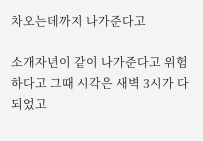차오는데까지 나가준다고

소개자년이 같이 나가준다고 위험하다고 그때 시각은 새벽 3시가 다되었고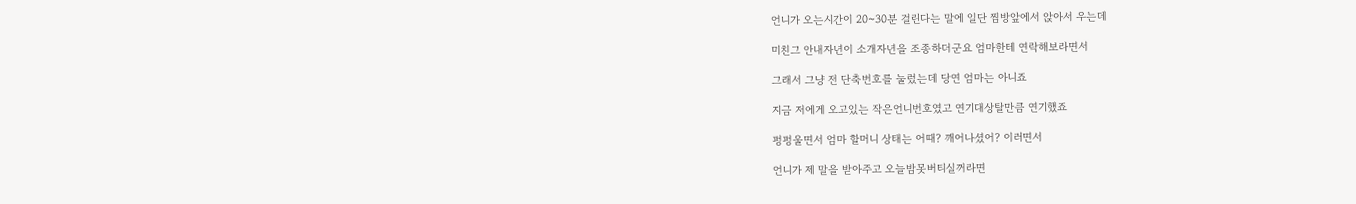언니가 오는시간이 20~30분 걸린다는 말에 일단 찜방앞에서 앉아서 우는데

미친그 안내자년이 소개자년을 조종하더군요 엄마한테 연락해보라면서

그래서 그냥 전 단축번호를 눌렀는데 당연 엄마는 아니죠

지금 저에게 오고있는 작은언니번호였고 연기대상탈만큼 연기했죠

펑펑울면서 엄마 할머니 상태는 어때? 깨어나셨어? 이러면서

언니가 제 말을 받아주고 오늘밤못버티실꺼라면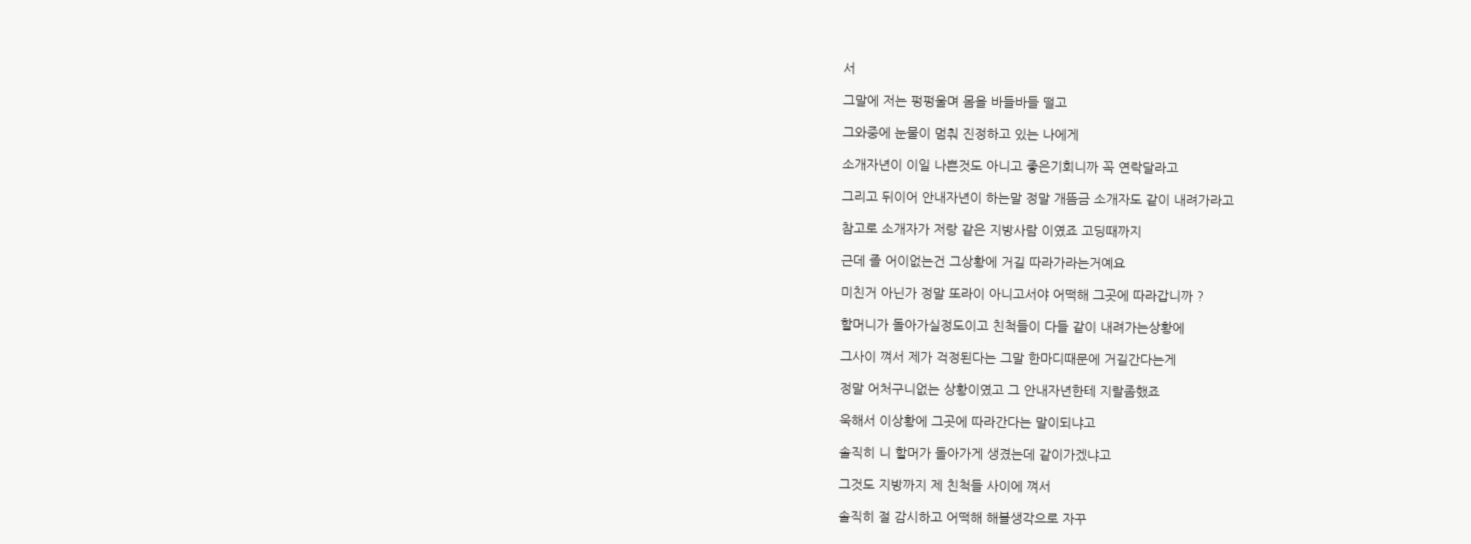서

그말에 저는 펑펑울며 몸을 바들바들 떨고

그와중에 눈물이 멈춰 진정하고 있는 나에게

소개자년이 이일 나쁜것도 아니고 좋은기회니까 꼭 연락달라고

그리고 뒤이어 안내자년이 하는말 정말 개뜸금 소개자도 같이 내려가라고

참고로 소개자가 저랑 같은 지방사람 이였죠 고딩때까지

근데 졸 어이없는건 그상황에 거길 따라가라는거예요

미친거 아닌가 정말 또라이 아니고서야 어떡해 그곳에 따라갑니까 ?

할머니가 돌아가실정도이고 친척들이 다들 같이 내려가는상황에

그사이 껴서 제가 걱정된다는 그말 한마디때문에 거길간다는게

정말 어처구니없는 상황이였고 그 안내자년한테 지랄좀했죠

욱해서 이상황에 그곳에 따라간다는 말이되냐고

솔직히 니 할머가 돌아가게 생겼는데 같이가겠냐고

그것도 지방까지 제 친척들 사이에 껴서

솔직히 절 감시하고 어떡해 해볼생각으로 자꾸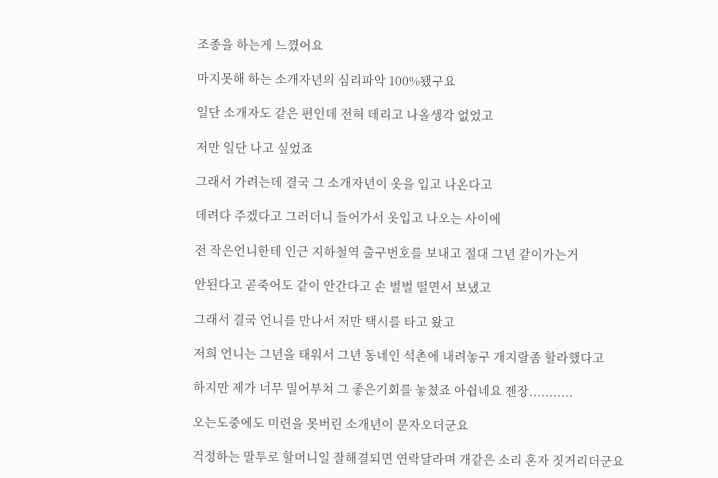조종을 하는게 느꼈어요

마지못해 하는 소개자년의 심리파악 100%됐구요

일단 소개자도 같은 편인데 전혀 데리고 나올생각 없었고

저만 일단 나고 싶었죠

그래서 가려는데 결국 그 소개자년이 옷을 입고 나온다고

데려다 주겠다고 그러더니 들어가서 옷입고 나오는 사이에

전 작은언니한테 인근 지하철역 출구번호를 보내고 절대 그년 같이가는거

안된다고 곧죽어도 같이 안간다고 손 벌벌 떨면서 보냈고

그래서 결국 언니를 만나서 저만 택시를 타고 왔고

저희 언니는 그년을 태워서 그년 동네인 석촌에 내려놓구 개지랄좀 할라했다고

하지만 제가 너무 밀어부쳐 그 좋은기회를 놓쳤죠 아쉽네요 젠장...........

오는도중에도 미련을 못버린 소개년이 문자오더군요

걱정하는 말투로 할머니일 잘해결되면 연락달라며 개같은 소리 혼자 짓거리더군요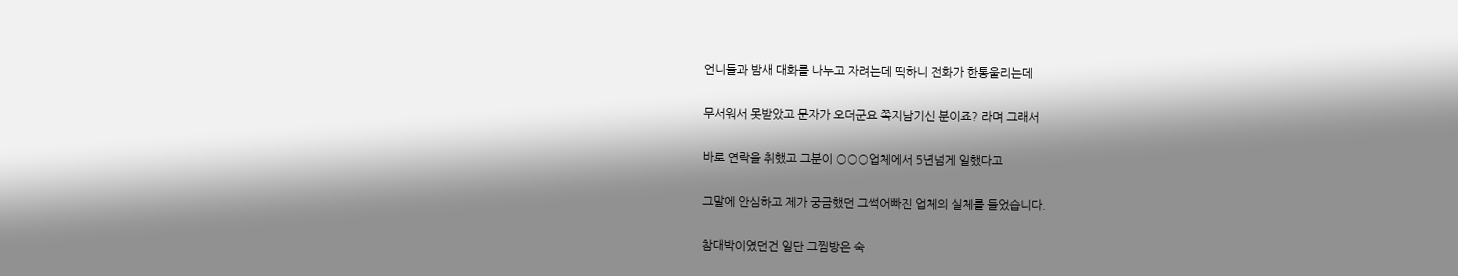언니들과 밤새 대화를 나누고 자려는데 띡하니 전화가 한통울리는데

무서워서 못받았고 문자가 오더군요 쪽지남기신 분이죠? 라며 그래서

바로 연락을 취했고 그분이 ○○○업체에서 5년넘게 일했다고

그말에 안심하고 제가 궁금했던 그썩어빠진 업체의 실체를 들었습니다.

참대박이였던건 일단 그찜방은 숙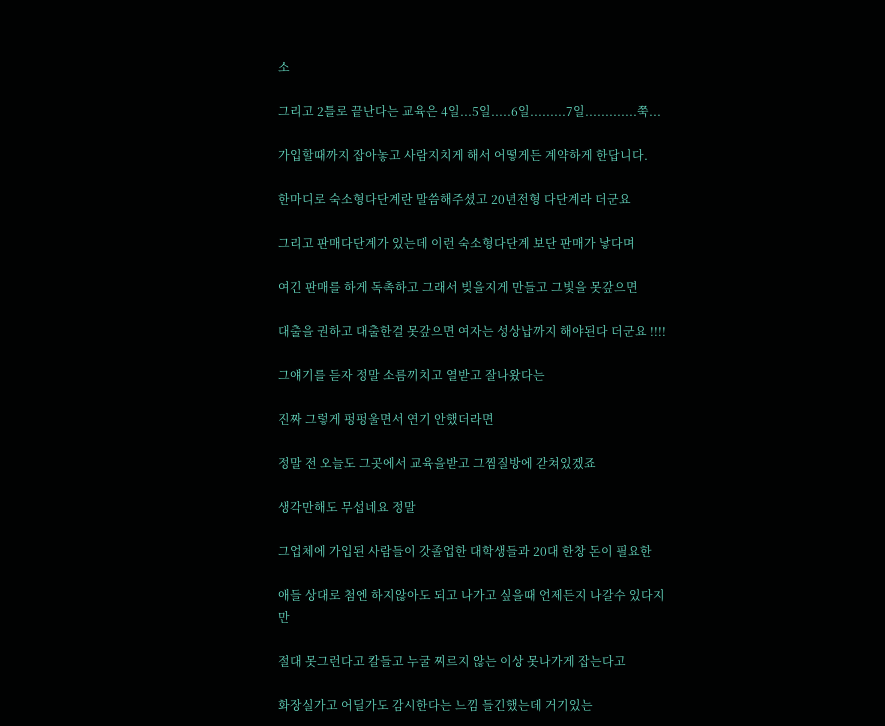소

그리고 2틀로 끝난다는 교육은 4일...5일.....6일.........7일.............쭉...

가입할때까지 잡아놓고 사람지치게 해서 어떻게든 계약하게 한답니다.

한마디로 숙소형다단계란 말씀해주셨고 20년전형 다단계라 더군요

그리고 판매다단계가 있는데 이런 숙소형다단계 보단 판매가 낳다며

여긴 판매를 하게 독촉하고 그래서 빚을지게 만들고 그빛을 못갚으면

대출을 권하고 대출한걸 못갚으면 여자는 성상납까지 해야된다 더군요 !!!!

그얘기를 듣자 정말 소름끼치고 열받고 잘나왔다는

진짜 그렇게 펑펑울면서 연기 안했더라면

정말 전 오늘도 그곳에서 교육을받고 그찜질방에 갇쳐있겠죠

생각만해도 무섭네요 정말

그업체에 가입된 사람들이 갓졸업한 대학생들과 20대 한창 돈이 필요한

애들 상대로 첨엔 하지않아도 되고 나가고 싶을때 언제든지 나갈수 있다지만

절대 못그런다고 칼들고 누굴 찌르지 않는 이상 못나가게 잡는다고

화장실가고 어딜가도 감시한다는 느낌 들긴했는데 거기있는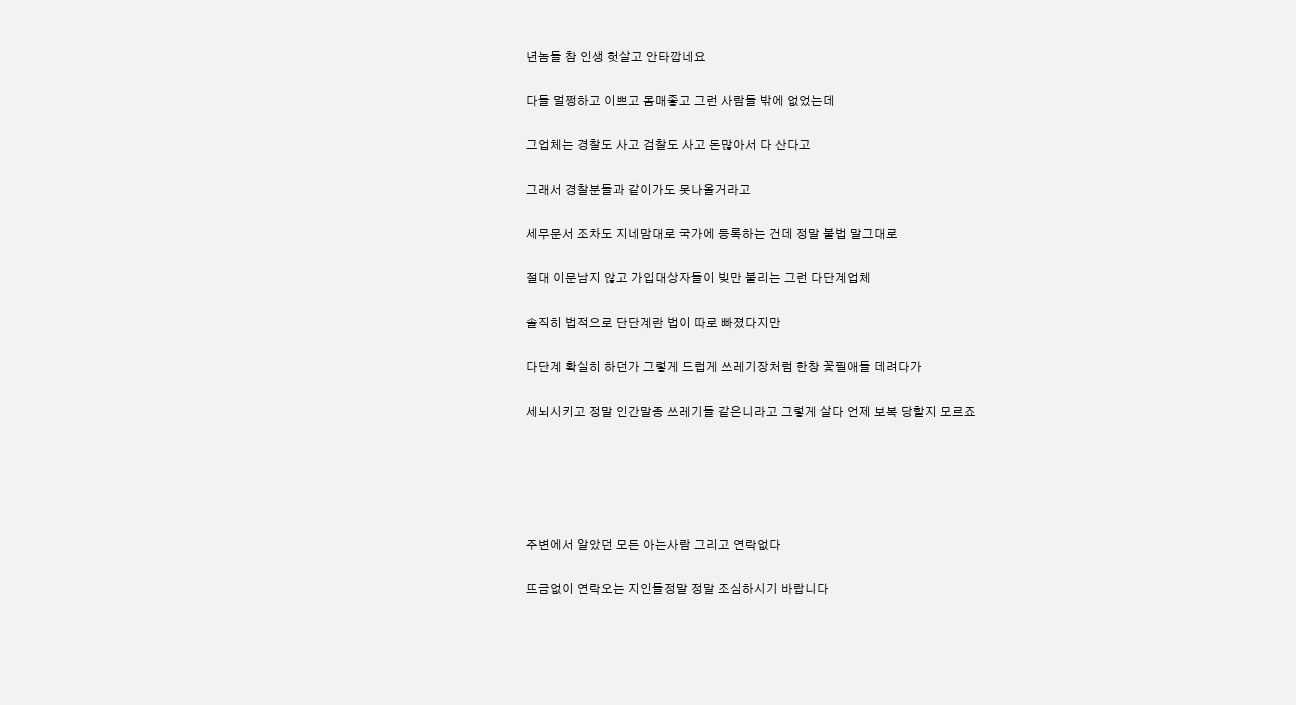년놈들 참 인생 헛살고 안타깝네요

다들 멀쩡하고 이쁘고 몸매좋고 그런 사람들 밖에 없었는데

그업체는 경찰도 사고 검찰도 사고 돈많아서 다 산다고

그래서 경찰분들과 같이가도 못나올거라고

세무문서 조차도 지네맘대로 국가에 등록하는 건데 정말 불법 말그대로

절대 이문남지 않고 가입대상자들이 빚만 불리는 그런 다단계업체

솔직히 법적으로 단단계란 법이 따로 빠졌다지만

다단계 확실히 하던가 그렇게 드럽게 쓰레기장처럼 한창 꽃필애들 데려다가

세뇌시키고 정말 인간말종 쓰레기들 같은니라고 그렇게 살다 언제 보복 당할지 모르죠





주변에서 알았던 모든 아는사람 그리고 연락없다

뜨금없이 연락오는 지인들정말 정말 조심하시기 바랍니다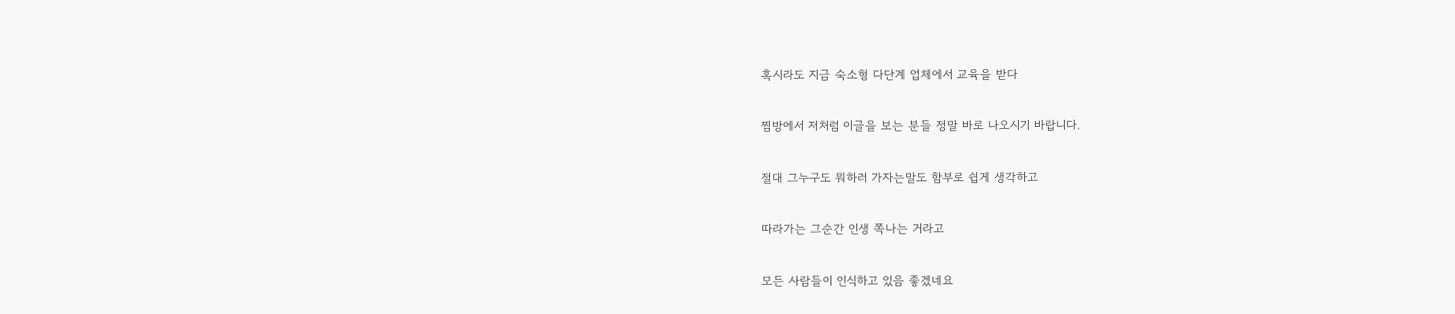혹시라도 지금 숙소형 다단계 업체에서 교육을 받다

찜방에서 저처럼 이글을 보는 분들 정말 바로 나오시기 바랍니다.

절대 그누구도 뭐하러 가자는말도 함부로 쉽게 생각하고

따라가는 그순간 인생 쪽나는 거라고

모든 사람들이 인식하고 있음 좋겠네요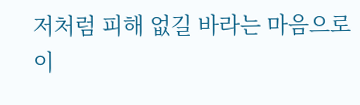저처럼 피해 없길 바라는 마음으로 이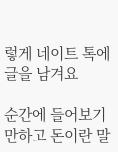렇게 네이트 톡에 글을 남겨요

순간에 들어보기 만하고 돈이란 말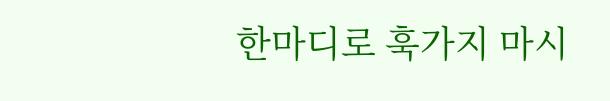한마디로 훅가지 마시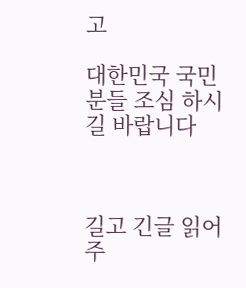고

대한민국 국민분들 조심 하시길 바랍니다



길고 긴글 읽어주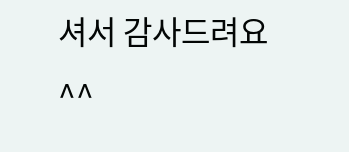셔서 감사드려요 ^^